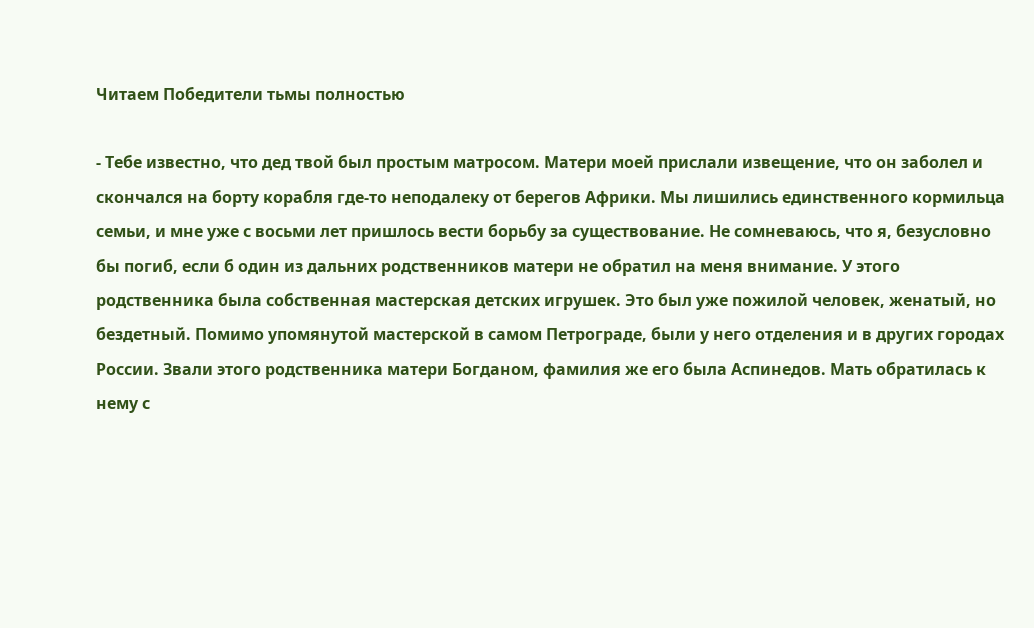Читаем Победители тьмы полностью

- Тебе известно, что дед твой был простым матросом. Матери моей прислали извещение, что он заболел и скончался на борту корабля где-то неподалеку от берегов Африки. Мы лишились единственного кормильца семьи, и мне уже с восьми лет пришлось вести борьбу за существование. Не сомневаюсь, что я, безусловно бы погиб, если б один из дальних родственников матери не обратил на меня внимание. У этого родственника была собственная мастерская детских игрушек. Это был уже пожилой человек, женатый, но бездетный. Помимо упомянутой мастерской в самом Петрограде, были у него отделения и в других городах России. Звали этого родственника матери Богданом, фамилия же его была Аспинедов. Мать обратилась к нему с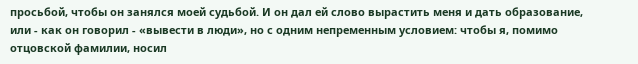просьбой, чтобы он занялся моей судьбой. И он дал ей слово вырастить меня и дать образование, или - как он говорил - «вывести в люди», но с одним непременным условием: чтобы я, помимо отцовской фамилии, носил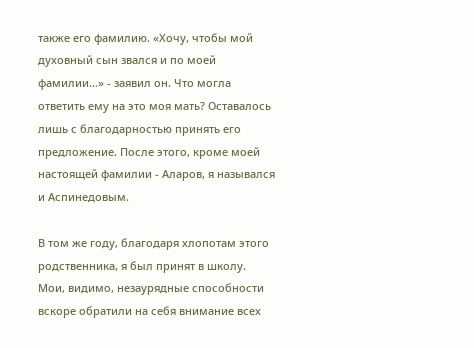также его фамилию. «Хочу, чтобы мой духовный сын звался и по моей фамилии…» - заявил он. Что могла ответить ему на это моя мать? Оставалось лишь с благодарностью принять его предложение. После этого, кроме моей настоящей фамилии - Аларов, я назывался и Аспинедовым.

В том же году, благодаря хлопотам этого родственника, я был принят в школу. Мои, видимо, незаурядные способности вскоре обратили на себя внимание всех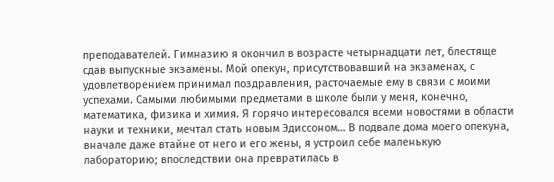преподавателей. Гимназию я окончил в возрасте четырнадцати лет, блестяще сдав выпускные экзамены. Мой опекун, присутствовавший на экзаменах, с удовлетворением принимал поздравления, расточаемые ему в связи с моими успехами. Самыми любимыми предметами в школе были у меня, конечно, математика, физика и химия. Я горячо интересовался всеми новостями в области науки и техники, мечтал стать новым Эдиссоном… В подвале дома моего опекуна, вначале даже втайне от него и его жены, я устроил себе маленькую лабораторию; впоследствии она превратилась в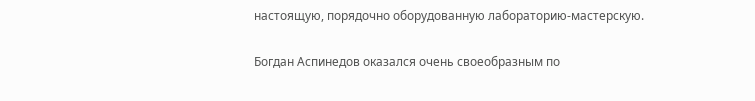настоящую, порядочно оборудованную лабораторию-мастерскую.

Богдан Аспинедов оказался очень своеобразным по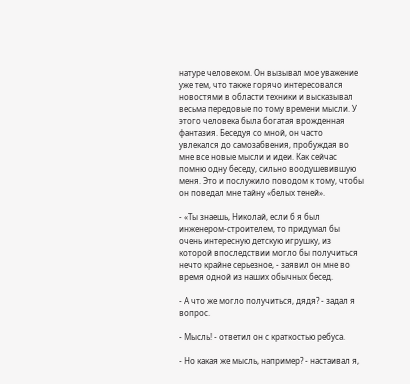натуре человеком. Он вызывал мое уважение уже тем, что также горячо интересовался новостями в области техники и высказывал весьма передовые по тому времени мысли. У этого человека была богатая врожденная фантазия. Беседуя со мной, он часто увлекался до самозабвения, пробуждая во мне все новые мысли и идеи. Как сейчас помню одну беседу, сильно воодушевившую меня. Это и послужило поводом к тому, чтобы он поведал мне тайну «белых теней».

- «Ты знаешь, Николай, если б я был инженером-строителем, то придумал бы очень интересную детскую игрушку, из которой впоследствии могло бы получиться нечто крайне серьезное, - заявил он мне во время одной из наших обычных бесед.

- А что же могло получиться, дядя? - задал я вопрос.

- Мысль! - ответил он с краткостью ребуса.

- Но какая же мысль, например? - настаивал я,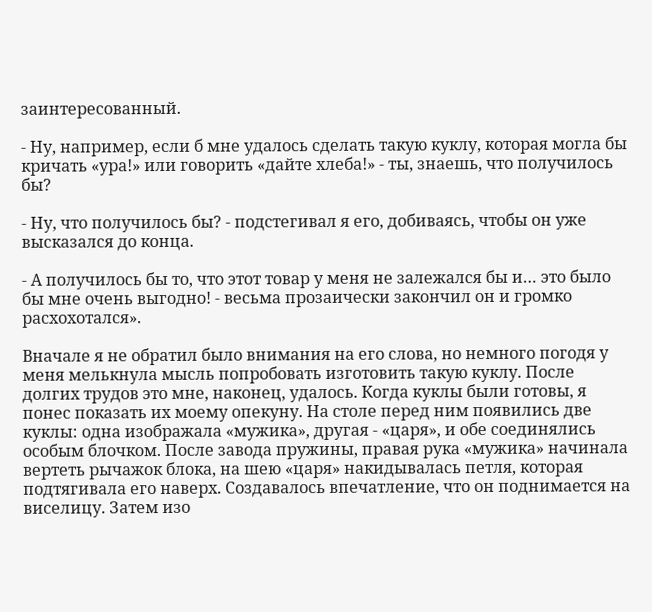заинтересованный.

- Ну, например, если б мне удалось сделать такую куклу, которая могла бы кричать «ура!» или говорить «дайте хлеба!» - ты, знаешь, что получилось бы?

- Ну, что получилось бы? - подстегивал я его, добиваясь, чтобы он уже высказался до конца.

- А получилось бы то, что этот товар у меня не залежался бы и… это было бы мне очень выгодно! - весьма прозаически закончил он и громко расхохотался».

Вначале я не обратил было внимания на его слова, но немного погодя у меня мелькнула мысль попробовать изготовить такую куклу. После долгих трудов это мне, наконец, удалось. Когда куклы были готовы, я понес показать их моему опекуну. На столе перед ним появились две куклы: одна изображала «мужика», другая - «царя», и обе соединялись особым блочком. После завода пружины, правая рука «мужика» начинала вертеть рычажок блока, на шею «царя» накидывалась петля, которая подтягивала его наверх. Создавалось впечатление, что он поднимается на виселицу. Затем изо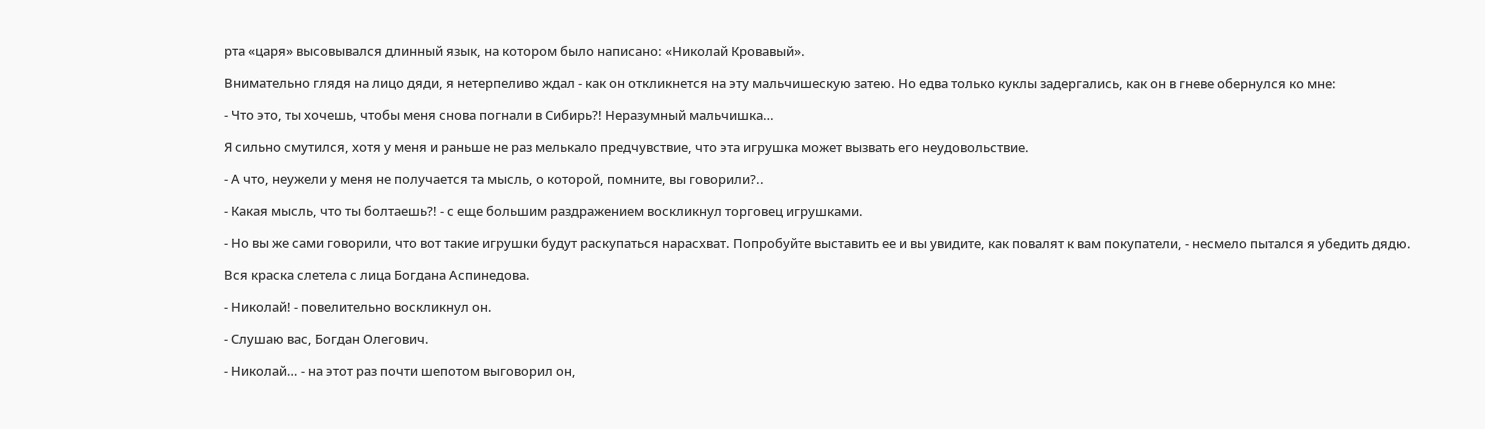рта «царя» высовывался длинный язык, на котором было написано: «Николай Кровавый».

Внимательно глядя на лицо дяди, я нетерпеливо ждал - как он откликнется на эту мальчишескую затею. Но едва только куклы задергались, как он в гневе обернулся ко мне:

- Что это, ты хочешь, чтобы меня снова погнали в Сибирь?! Неразумный мальчишка…

Я сильно смутился, хотя у меня и раньше не раз мелькало предчувствие, что эта игрушка может вызвать его неудовольствие.

- А что, неужели у меня не получается та мысль, о которой, помните, вы говорили?..

- Какая мысль, что ты болтаешь?! - с еще большим раздражением воскликнул торговец игрушками.

- Но вы же сами говорили, что вот такие игрушки будут раскупаться нарасхват. Попробуйте выставить ее и вы увидите, как повалят к вам покупатели, - несмело пытался я убедить дядю.

Вся краска слетела с лица Богдана Аспинедова.

- Николай! - повелительно воскликнул он.

- Слушаю вас, Богдан Олегович.

- Николай… - на этот раз почти шепотом выговорил он,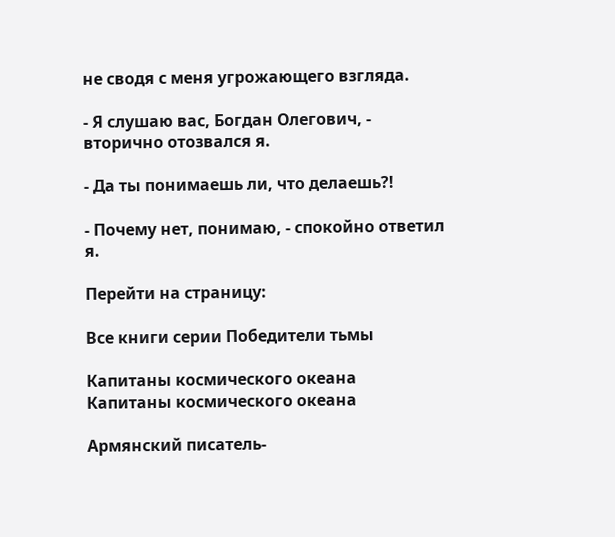не сводя с меня угрожающего взгляда.

- Я слушаю вас, Богдан Олегович, - вторично отозвался я.

- Да ты понимаешь ли, что делаешь?!

- Почему нет, понимаю, - спокойно ответил я.

Перейти на страницу:

Все книги серии Победители тьмы

Капитаны космического океана
Капитаны космического океана

Армянский писатель-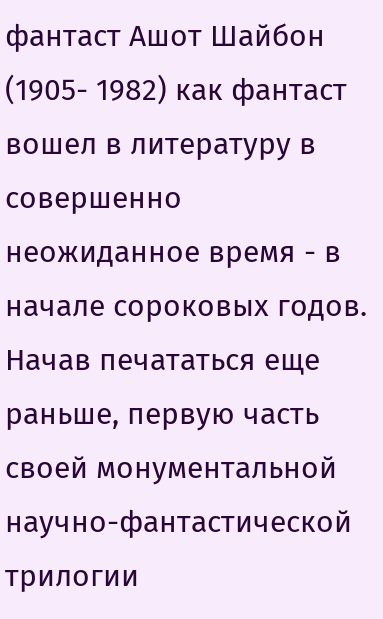фантаст Ашот Шайбон (1905- 1982) как фантаст вошел в литературу в совершенно неожиданное время - в начале сороковых годов. Начав печататься еще раньше, первую часть своей монументальной научно-фантастической трилогии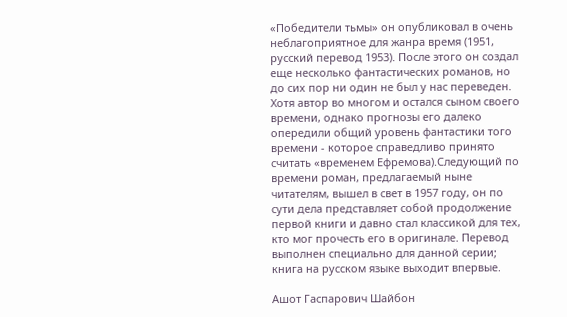«Победители тьмы» он опубликовал в очень неблагоприятное для жанра время (1951, русский перевод 1953). После этого он создал еще несколько фантастических романов, но до сих пор ни один не был у нас переведен. Хотя автор во многом и остался сыном своего времени, однако прогнозы его далеко опередили общий уровень фантастики того времени - которое справедливо принято считать «временем Ефремова).Следующий по времени роман, предлагаемый ныне читателям, вышел в свет в 1957 году, он по сути дела представляет собой продолжение первой книги и давно стал классикой для тех, кто мог прочесть его в оригинале. Перевод выполнен специально для данной серии; книга на русском языке выходит впервые.

Ашот Гаспарович Шайбон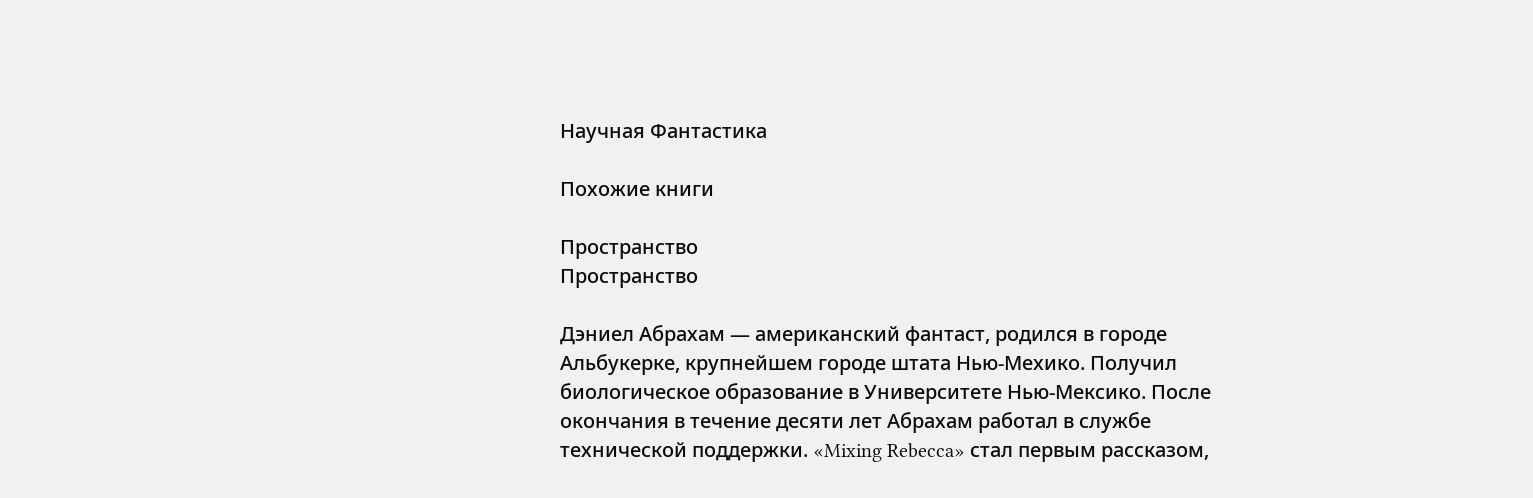Научная Фантастика

Похожие книги

Пространство
Пространство

Дэниел Абрахам — американский фантаст, родился в городе Альбукерке, крупнейшем городе штата Нью-Мехико. Получил биологическое образование в Университете Нью-Мексико. После окончания в течение десяти лет Абрахам работал в службе технической поддержки. «Mixing Rebecca» стал первым рассказом,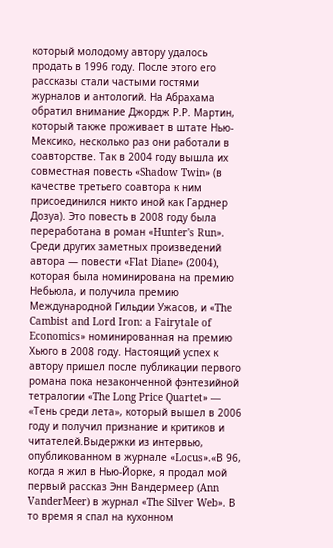который молодому автору удалось продать в 1996 году. После этого его рассказы стали частыми гостями журналов и антологий. На Абрахама обратил внимание Джордж Р.Р. Мартин, который также проживает в штате Нью-Мексико, несколько раз они работали в соавторстве. Так в 2004 году вышла их совместная повесть «Shadow Twin» (в качестве третьего соавтора к ним присоединился никто иной как Гарднер Дозуа). Это повесть в 2008 году была переработана в роман «Hunter's Run». Среди других заметных произведений автора — повести «Flat Diane» (2004), которая была номинирована на премию Небьюла, и получила премию Международной Гильдии Ужасов, и «The Cambist and Lord Iron: a Fairytale of Economics» номинированная на премию Хьюго в 2008 году. Настоящий успех к автору пришел после публикации первого романа пока незаконченной фэнтезийной тетралогии «The Long Price Quartet» — «Тень среди лета», который вышел в 2006 году и получил признание и критиков и читателей.Выдержки из интервью, опубликованном в журнале «Locus».«В 96, когда я жил в Нью-Йорке, я продал мой первый рассказ Энн Вандермеер (Ann VanderMeer) в журнал «The Silver Web». В то время я спал на кухонном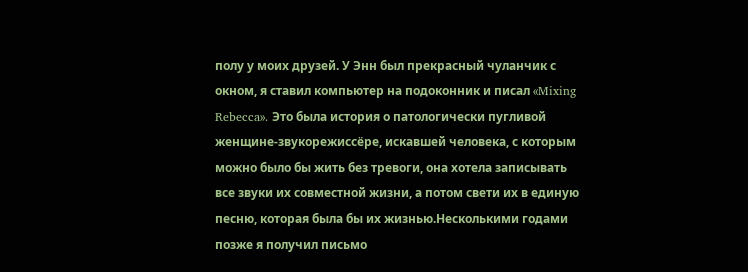полу у моих друзей. У Энн был прекрасный чуланчик с окном, я ставил компьютер на подоконник и писал «Mixing Rebecca». Это была история о патологически пугливой женщине-звукорежиссёре, искавшей человека, с которым можно было бы жить без тревоги, она хотела записывать все звуки их совместной жизни, а потом свети их в единую песню, которая была бы их жизнью.Несколькими годами позже я получил письмо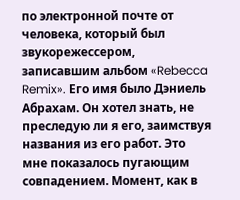по электронной почте от человека, который был звукорежессером, записавшим альбом «Rebecca Remix». Его имя было Дэниель Абрахам. Он хотел знать, не преследую ли я его, заимствуя названия из его работ. Это мне показалось пугающим совпадением. Момент, как в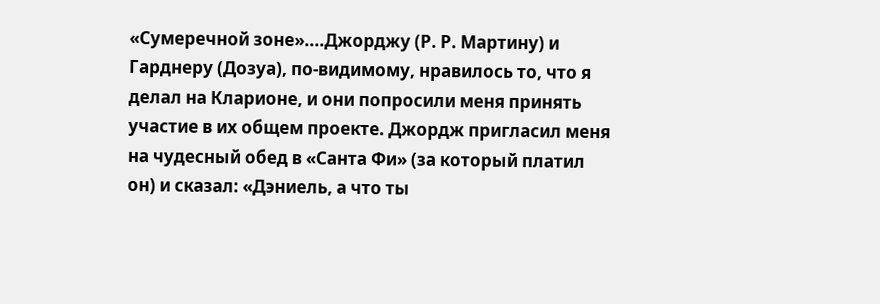«Сумеречной зоне»....Джорджу (Р. Р. Мартину) и Гарднеру (Дозуа), по-видимому, нравилось то, что я делал на Кларионе, и они попросили меня принять участие в их общем проекте. Джордж пригласил меня на чудесный обед в «Санта Фи» (за который платил он) и сказал: «Дэниель, а что ты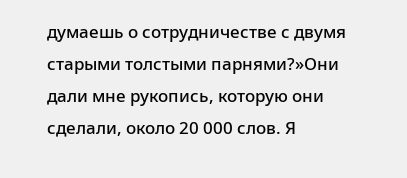думаешь о сотрудничестве с двумя старыми толстыми парнями?»Они дали мне рукопись, которую они сделали, около 20 000 слов. Я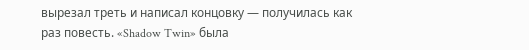вырезал треть и написал концовку — получилась как раз повесть. «Shadow Twin» была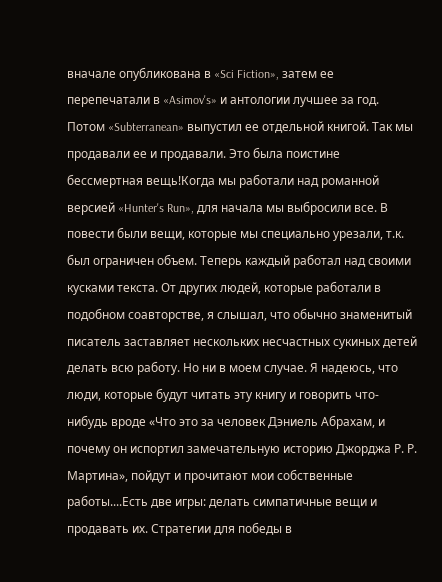вначале опубликована в «Sci Fiction», затем ее перепечатали в «Asimov's» и антологии лучшее за год. Потом «Subterranean» выпустил ее отдельной книгой. Так мы продавали ее и продавали. Это была поистине бессмертная вещь!Когда мы работали над романной версией «Hunter's Run», для начала мы выбросили все. В повести были вещи, которые мы специально урезали, т.к. был ограничен объем. Теперь каждый работал над своими кусками текста. От других людей, которые работали в подобном соавторстве, я слышал, что обычно знаменитый писатель заставляет нескольких несчастных сукиных детей делать всю работу. Но ни в моем случае. Я надеюсь, что люди, которые будут читать эту книгу и говорить что-нибудь вроде «Что это за человек Дэниель Абрахам, и почему он испортил замечательную историю Джорджа Р. Р. Мартина», пойдут и прочитают мои собственные работы....Есть две игры: делать симпатичные вещи и продавать их. Стратегии для победы в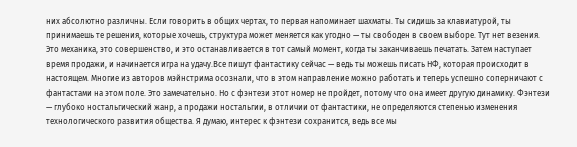них абсолютно различны. Если говорить в общих чертах, то первая напоминает шахматы. Ты сидишь за клавиатурой, ты принимаешь те решения, которые хочешь, структура может меняется как угодно — ты свободен в своем выборе. Тут нет везения. Это механика, это совершенство, и это останавливается в тот самый момент, когда ты заканчиваешь печатать. Затем наступает время продажи, и начинается игра на удачу.Все пишут фантастику сейчас — ведь ты можешь писать НФ, которая происходит в настоящем. Многие из авторов мэйнстрима осознали, что в этом направление можно работать и теперь успешно соперничают с фантастами на этом поле. Это замечательно. Но с фэнтези этот номер не пройдет, потому что она имеет другую динамику. Фэнтези — глубоко ностальгический жанр, а продажи ностальгии, в отличии от фантастики, не определяются степенью изменения технологического развития общества. Я думаю, интерес к фэнтези сохранится, ведь все мы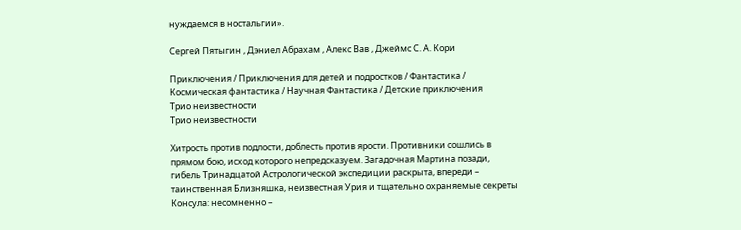нуждаемся в ностальгии».

Сергей Пятыгин , Дэниел Абрахам , Алекс Вав , Джеймс С. А. Кори

Приключения / Приключения для детей и подростков / Фантастика / Космическая фантастика / Научная Фантастика / Детские приключения
Трио неизвестности
Трио неизвестности

Хитрость против подлости, доблесть против ярости. Противники сошлись в прямом бою, исход которого непредсказуем. Загадочная Мартина позади, гибель Тринадцатой Астрологической экспедиции раскрыта, впереди – таинственная Близняшка, неизвестная Урия и тщательно охраняемые секреты Консула: несомненно –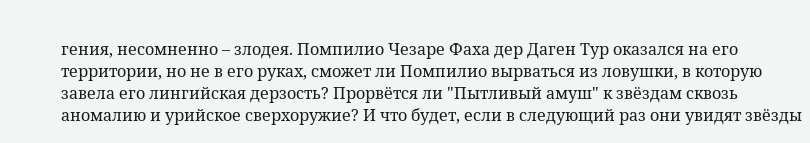гения, несомненно – злодея. Помпилио Чезаре Фаха дер Даген Тур оказался на его территории, но не в его руках, сможет ли Помпилио вырваться из ловушки, в которую завела его лингийская дерзость? Прорвётся ли "Пытливый амуш" к звёздам сквозь аномалию и урийское сверхоружие? И что будет, если в следующий раз они увидят звёзды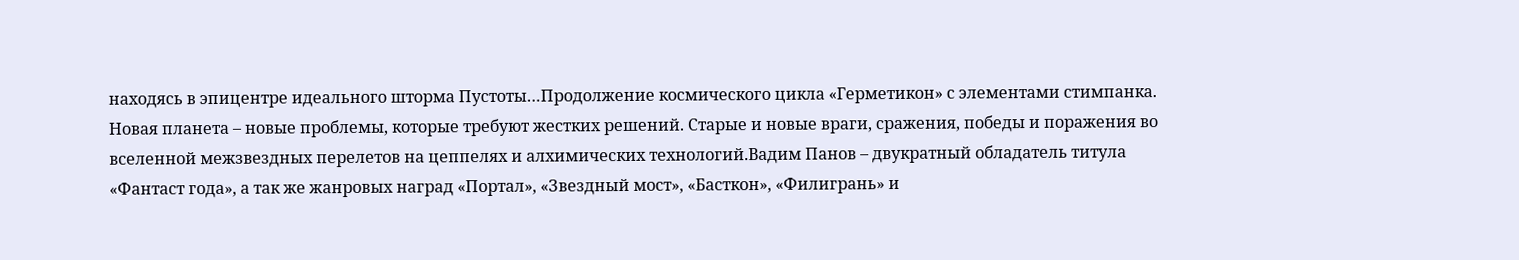находясь в эпицентре идеального шторма Пустоты…Продолжение космического цикла «Герметикон» с элементами стимпанка. Новая планета – новые проблемы, которые требуют жестких решений. Старые и новые враги, сражения, победы и поражения во вселенной межзвездных перелетов на цеппелях и алхимических технологий.Вадим Панов – двукратный обладатель титула «Фантаст года», а так же жанровых наград «Портал», «Звездный мост», «Басткон», «Филигрань» и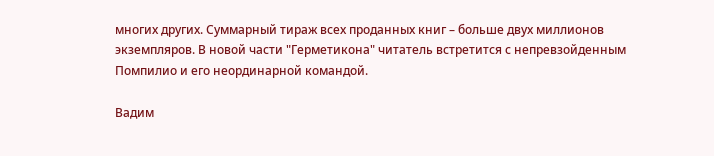многих других. Суммарный тираж всех проданных книг – больше двух миллионов экземпляров. В новой части "Герметикона" читатель встретится с непревзойденным Помпилио и его неординарной командой.

Вадим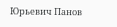Юрьевич Панов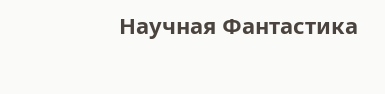Научная Фантастика